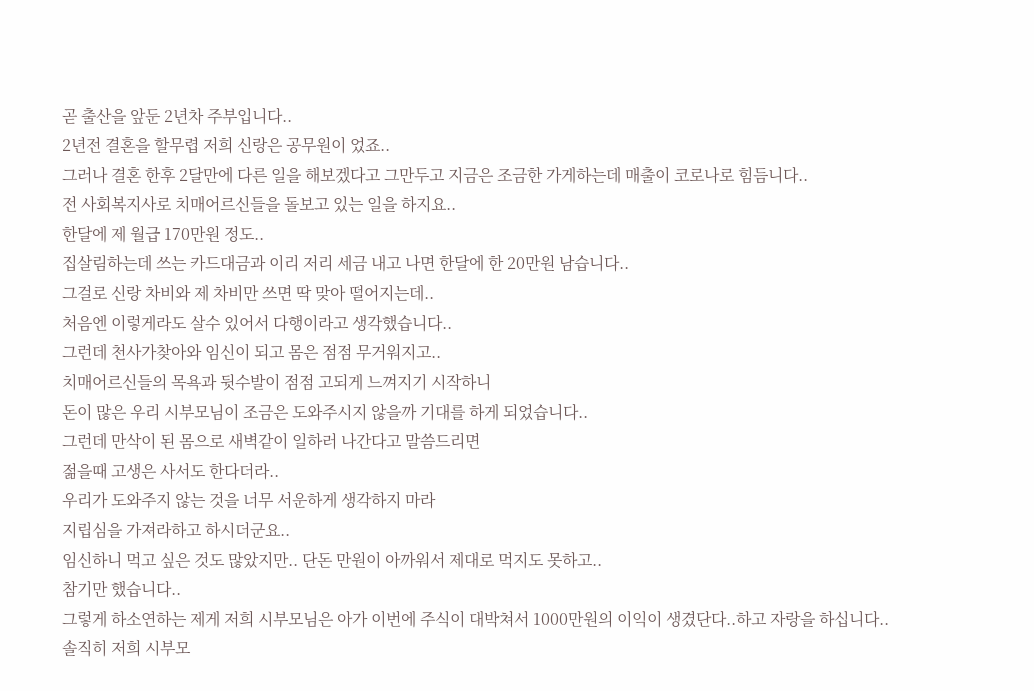곧 출산을 앞둔 2년차 주부입니다..
2년전 결혼을 할무렵 저희 신랑은 공무원이 었죠..
그러나 결혼 한후 2달만에 다른 일을 해보겠다고 그만두고 지금은 조금한 가게하는데 매출이 코로나로 힘듬니다..
전 사회복지사로 치매어르신들을 돌보고 있는 일을 하지요..
한달에 제 월급 170만원 정도..
집살림하는데 쓰는 카드대금과 이리 저리 세금 내고 나면 한달에 한 20만원 남습니다..
그걸로 신랑 차비와 제 차비만 쓰면 딱 맞아 떨어지는데..
처음엔 이렇게라도 살수 있어서 다행이라고 생각했습니다..
그런데 천사가찾아와 임신이 되고 몸은 점점 무거워지고..
치매어르신들의 목욕과 뒷수발이 점점 고되게 느껴지기 시작하니
돈이 많은 우리 시부모님이 조금은 도와주시지 않을까 기대를 하게 되었습니다..
그런데 만삭이 된 몸으로 새벽같이 일하러 나간다고 말씀드리면
젊을때 고생은 사서도 한다더라..
우리가 도와주지 않는 것을 너무 서운하게 생각하지 마라
지립심을 가져라하고 하시더군요..
임신하니 먹고 싶은 것도 많았지만.. 단돈 만원이 아까워서 제대로 먹지도 못하고..
참기만 했습니다..
그렇게 하소연하는 제게 저희 시부모님은 아가 이번에 주식이 대박쳐서 1000만원의 이익이 생겼단다..하고 자랑을 하십니다..
솔직히 저희 시부모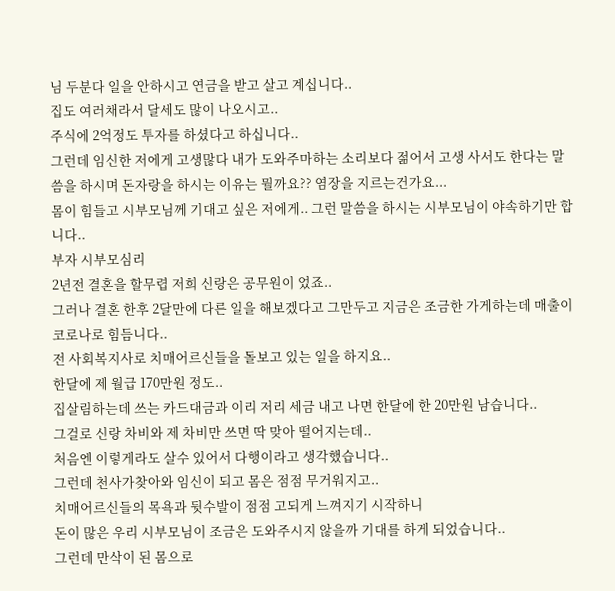님 두분다 일을 안하시고 연금을 받고 살고 계십니다..
집도 여러채라서 달세도 많이 나오시고..
주식에 2억정도 투자를 하셨다고 하십니다..
그런데 임신한 저에게 고생많다 내가 도와주마하는 소리보다 젊어서 고생 사서도 한다는 말씀을 하시며 돈자랑을 하시는 이유는 뭘까요?? 염장을 지르는건가요...
몸이 힘들고 시부모님께 기대고 싶은 저에게.. 그런 말씀을 하시는 시부모님이 야속하기만 합니다..
부자 시부모심리
2년전 결혼을 할무렵 저희 신랑은 공무원이 었죠..
그러나 결혼 한후 2달만에 다른 일을 해보겠다고 그만두고 지금은 조금한 가게하는데 매출이 코로나로 힘듬니다..
전 사회복지사로 치매어르신들을 돌보고 있는 일을 하지요..
한달에 제 월급 170만원 정도..
집살림하는데 쓰는 카드대금과 이리 저리 세금 내고 나면 한달에 한 20만원 남습니다..
그걸로 신랑 차비와 제 차비만 쓰면 딱 맞아 떨어지는데..
처음엔 이렇게라도 살수 있어서 다행이라고 생각했습니다..
그런데 천사가찾아와 임신이 되고 몸은 점점 무거워지고..
치매어르신들의 목욕과 뒷수발이 점점 고되게 느껴지기 시작하니
돈이 많은 우리 시부모님이 조금은 도와주시지 않을까 기대를 하게 되었습니다..
그런데 만삭이 된 몸으로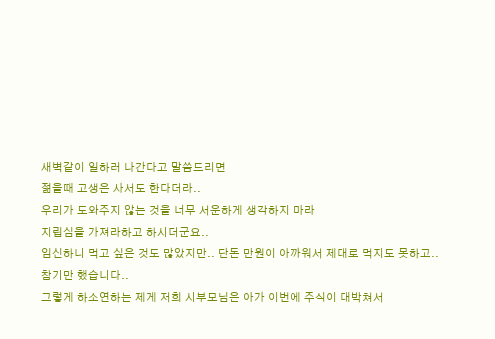새벽같이 일하러 나간다고 말씀드리면
젊을때 고생은 사서도 한다더라..
우리가 도와주지 않는 것을 너무 서운하게 생각하지 마라
지립심을 가져라하고 하시더군요..
임신하니 먹고 싶은 것도 많았지만.. 단돈 만원이 아까워서 제대로 먹지도 못하고..
참기만 했습니다..
그렇게 하소연하는 제게 저희 시부모님은 아가 이번에 주식이 대박쳐서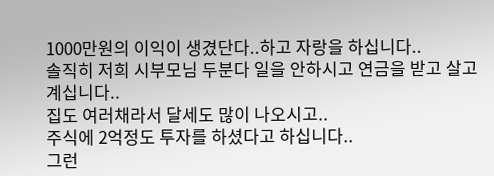1000만원의 이익이 생겼단다..하고 자랑을 하십니다..
솔직히 저희 시부모님 두분다 일을 안하시고 연금을 받고 살고 계십니다..
집도 여러채라서 달세도 많이 나오시고..
주식에 2억정도 투자를 하셨다고 하십니다..
그런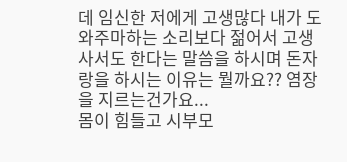데 임신한 저에게 고생많다 내가 도와주마하는 소리보다 젊어서 고생 사서도 한다는 말씀을 하시며 돈자랑을 하시는 이유는 뭘까요?? 염장을 지르는건가요...
몸이 힘들고 시부모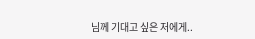님께 기대고 싶은 저에게..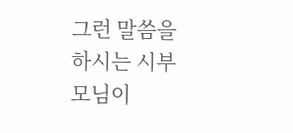그런 말씀을 하시는 시부모님이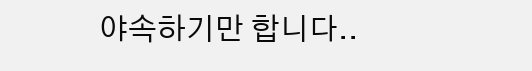야속하기만 합니다..